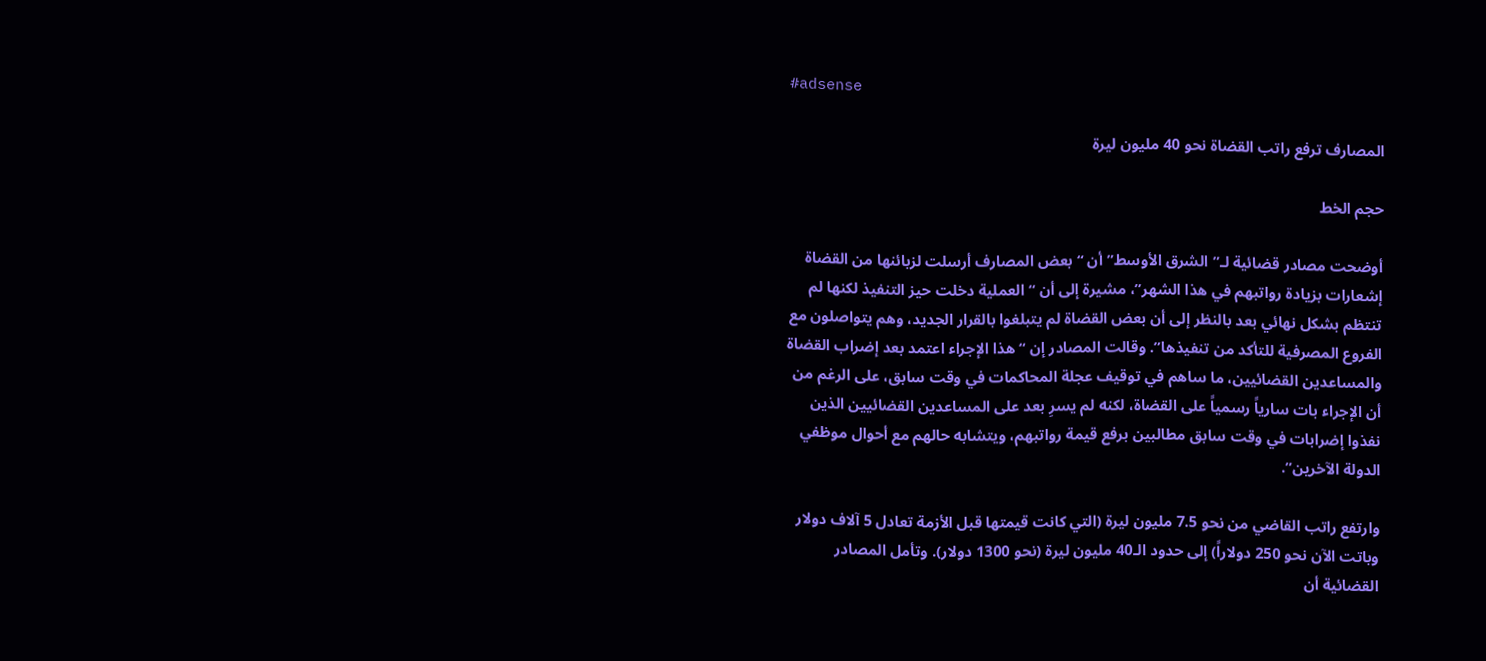#adsense

المصارف ترفع راتب القضاة نحو 40 مليون ليرة

حجم الخط

أوضحت مصادر قضائية لـ”الشرق الأوسط” أن “بعض المصارف أرسلت لزبائنها من القضاة إشعارات بزيادة رواتبهم في هذا الشهر”، مشيرة إلى أن “العملية دخلت حيز التنفيذ لكنها لم تنتظم بشكل نهائي بعد بالنظر إلى أن بعض القضاة لم يتبلغوا بالقرار الجديد، وهم يتواصلون مع الفروع المصرفية للتأكد من تنفيذها”. وقالت المصادر إن “هذا الإجراء اعتمد بعد إضراب القضاة والمساعدين القضائيين، ما ساهم في توقيف عجلة المحاكمات في وقت سابق، على الرغم من أن الإجراء بات سارياً رسمياً على القضاة، لكنه لم يسرِ بعد على المساعدين القضائيين الذين نفذوا إضرابات في وقت سابق مطالبين برفع قيمة رواتبهم، ويتشابه حالهم مع أحوال موظفي الدولة الآخرين”.

وارتفع راتب القاضي من نحو 7.5 مليون ليرة (التي كانت قيمتها قبل الأزمة تعادل 5 آلاف دولار وباتت الآن نحو 250 دولاراً) إلى حدود الـ40 مليون ليرة (نحو 1300 دولار). وتأمل المصادر القضائية أن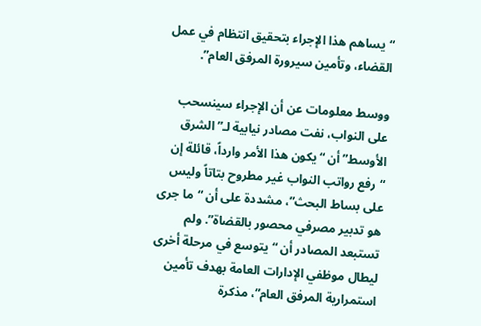“يساهم هذا الإجراء بتحقيق انتظام في عمل القضاء، وتأمين سيرورة المرفق العام”.

ووسط معلومات عن أن الإجراء سينسحب على النواب، نفت مصادر نيابية لـ”الشرق الأوسط” أن “يكون هذا الأمر وارداً، قائلة إن “رفع رواتب النواب غير مطروح بتاتاً وليس على بساط البحث”، مشددة على أن “ما جرى هو تدبير مصرفي محصور بالقضاة”. ولم تستبعد المصادر أن “يتوسع في مرحلة أخرى ليطال موظفي الإدارات العامة بهدف تأمين استمرارية المرفق العام”، مذكرة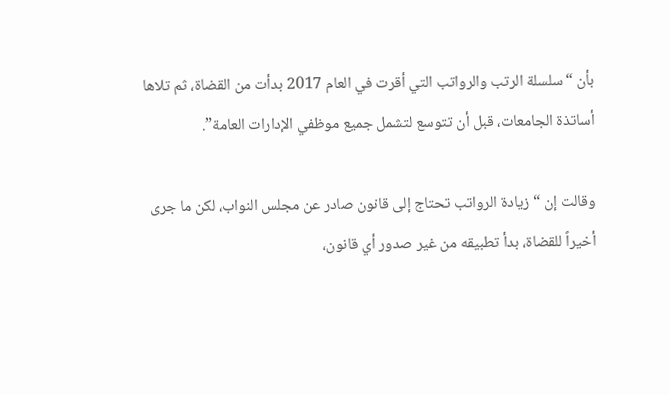بأن “سلسلة الرتب والرواتب التي أقرت في العام 2017 بدأت من القضاة، ثم تلاها أساتذة الجامعات، قبل أن تتوسع لتشمل جميع موظفي الإدارات العامة”.

وقالت إن “زيادة الرواتب تحتاج إلى قانون صادر عن مجلس النواب، لكن ما جرى أخيراً للقضاة، بدأ تطبيقه من غير صدور أي قانون،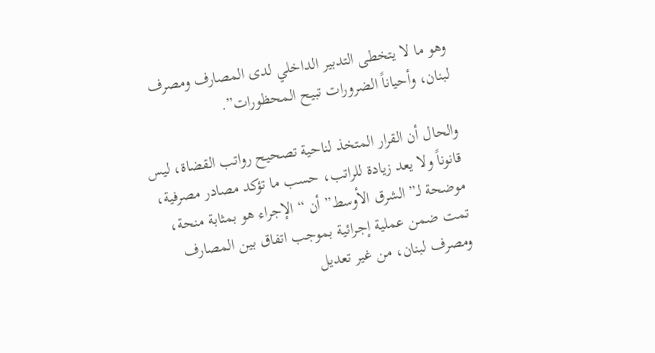وهو ما لا يتخطى التدبير الداخلي لدى المصارف ومصرف لبنان، وأحياناً الضرورات تبيح المحظورات”.

والحال أن القرار المتخذ لناحية تصحيح رواتب القضاة، ليس قانوناً ولا يعد زيادة للراتب، حسب ما تؤكد مصادر مصرفية، موضحة لـ”الشرق الأوسط” أن “الإجراء هو بمثابة منحة، تمت ضمن عملية إجرائية بموجب اتفاق بين المصارف ومصرف لبنان، من غير تعديل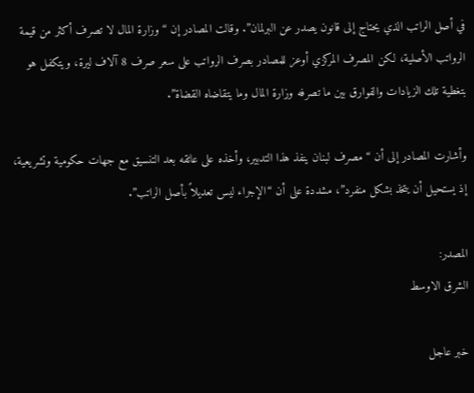في أصل الراتب الذي يحتاج إلى قانون يصدر عن البرلمان”. وقالت المصادر إن “وزارة المال لا تصرف أكثر من قيمة الرواتب الأصلية، لكن المصرف المركزي أوعز للمصادر بصرف الرواتب على سعر صرف 8 آلاف ليرة، ويتكفل هو بتغطية تلك الزيادات والفوارق بين ما تصرفه وزارة المال وما يتقاضاه القضاة”.

وأشارت المصادر إلى أن “مصرف لبنان ينفذ هذا التدبير، وأخذه على عاتقه بعد التنسيق مع جهات حكومية وتشريعية، إذ يستحيل أن يتخذ بشكل منفرد”، مشددة على أن “الإجراء ليس تعديلاً بأصل الراتب”.

المصدر:
الشرق الاوسط

خبر عاجل